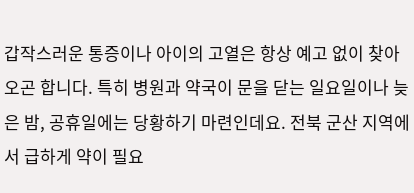갑작스러운 통증이나 아이의 고열은 항상 예고 없이 찾아오곤 합니다. 특히 병원과 약국이 문을 닫는 일요일이나 늦은 밤, 공휴일에는 당황하기 마련인데요. 전북 군산 지역에서 급하게 약이 필요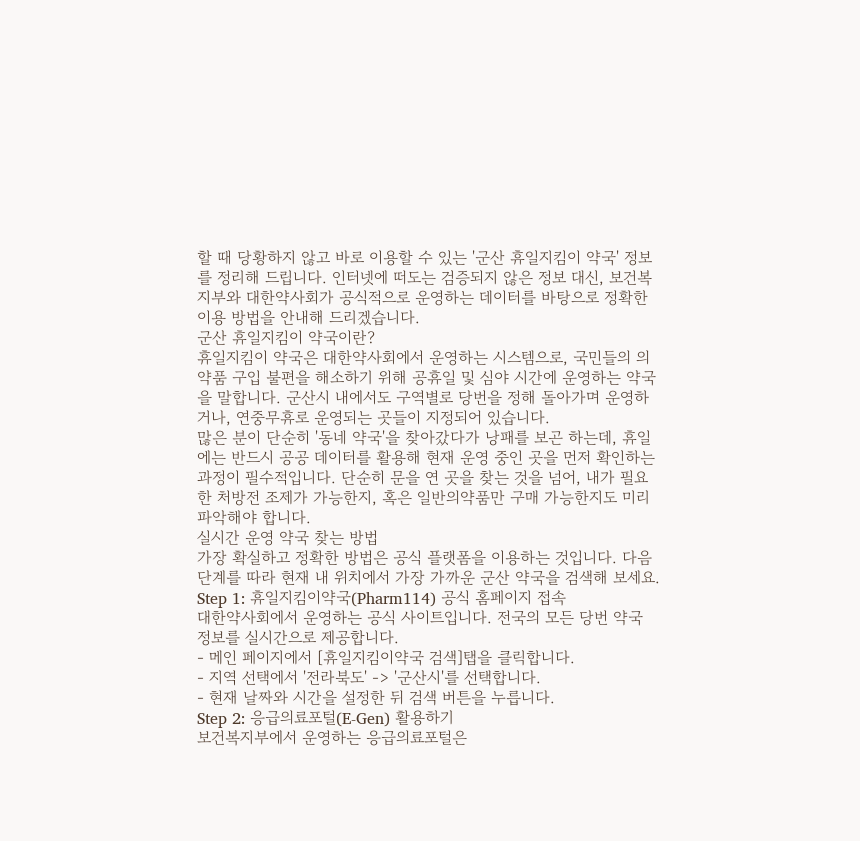할 때 당황하지 않고 바로 이용할 수 있는 '군산 휴일지킴이 약국' 정보를 정리해 드립니다. 인터넷에 떠도는 검증되지 않은 정보 대신, 보건복지부와 대한약사회가 공식적으로 운영하는 데이터를 바탕으로 정확한 이용 방법을 안내해 드리겠습니다.
군산 휴일지킴이 약국이란?
휴일지킴이 약국은 대한약사회에서 운영하는 시스템으로, 국민들의 의약품 구입 불편을 해소하기 위해 공휴일 및 심야 시간에 운영하는 약국을 말합니다. 군산시 내에서도 구역별로 당번을 정해 돌아가며 운영하거나, 연중무휴로 운영되는 곳들이 지정되어 있습니다.
많은 분이 단순히 '동네 약국'을 찾아갔다가 낭패를 보곤 하는데, 휴일에는 반드시 공공 데이터를 활용해 현재 운영 중인 곳을 먼저 확인하는 과정이 필수적입니다. 단순히 문을 연 곳을 찾는 것을 넘어, 내가 필요한 처방전 조제가 가능한지, 혹은 일반의약품만 구매 가능한지도 미리 파악해야 합니다.
실시간 운영 약국 찾는 방법
가장 확실하고 정확한 방법은 공식 플랫폼을 이용하는 것입니다. 다음 단계를 따라 현재 내 위치에서 가장 가까운 군산 약국을 검색해 보세요.
Step 1: 휴일지킴이약국(Pharm114) 공식 홈페이지 접속
대한약사회에서 운영하는 공식 사이트입니다. 전국의 모든 당번 약국 정보를 실시간으로 제공합니다.
- 메인 페이지에서 [휴일지킴이약국 검색]탭을 클릭합니다.
- 지역 선택에서 '전라북도' -> '군산시'를 선택합니다.
- 현재 날짜와 시간을 설정한 뒤 검색 버튼을 누릅니다.
Step 2: 응급의료포털(E-Gen) 활용하기
보건복지부에서 운영하는 응급의료포털은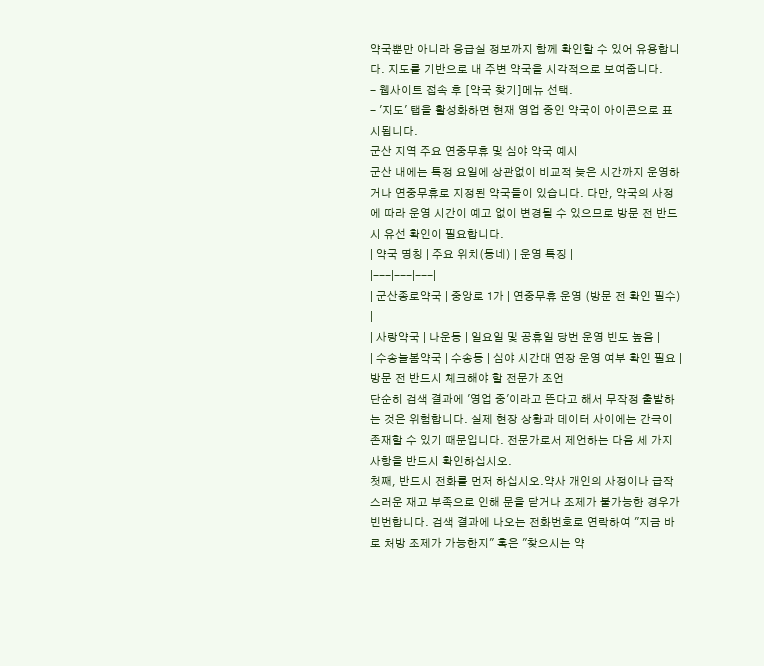약국뿐만 아니라 응급실 정보까지 함께 확인할 수 있어 유용합니다. 지도를 기반으로 내 주변 약국을 시각적으로 보여줍니다.
- 웹사이트 접속 후 [약국 찾기]메뉴 선택.
- '지도' 탭을 활성화하면 현재 영업 중인 약국이 아이콘으로 표시됩니다.
군산 지역 주요 연중무휴 및 심야 약국 예시
군산 내에는 특정 요일에 상관없이 비교적 늦은 시간까지 운영하거나 연중무휴로 지정된 약국들이 있습니다. 다만, 약국의 사정에 따라 운영 시간이 예고 없이 변경될 수 있으므로 방문 전 반드시 유선 확인이 필요합니다.
| 약국 명칭 | 주요 위치(동네) | 운영 특징 |
|---|---|---|
| 군산종로약국 | 중앙로 1가 | 연중무휴 운영 (방문 전 확인 필수) |
| 사랑약국 | 나운동 | 일요일 및 공휴일 당번 운영 빈도 높음 |
| 수송늘봄약국 | 수송동 | 심야 시간대 연장 운영 여부 확인 필요 |
방문 전 반드시 체크해야 할 전문가 조언
단순히 검색 결과에 '영업 중'이라고 뜬다고 해서 무작정 출발하는 것은 위험합니다. 실제 현장 상황과 데이터 사이에는 간극이 존재할 수 있기 때문입니다. 전문가로서 제언하는 다음 세 가지 사항을 반드시 확인하십시오.
첫째, 반드시 전화를 먼저 하십시오.약사 개인의 사정이나 급작스러운 재고 부족으로 인해 문을 닫거나 조제가 불가능한 경우가 빈번합니다. 검색 결과에 나오는 전화번호로 연락하여 "지금 바로 처방 조제가 가능한지" 혹은 "찾으시는 약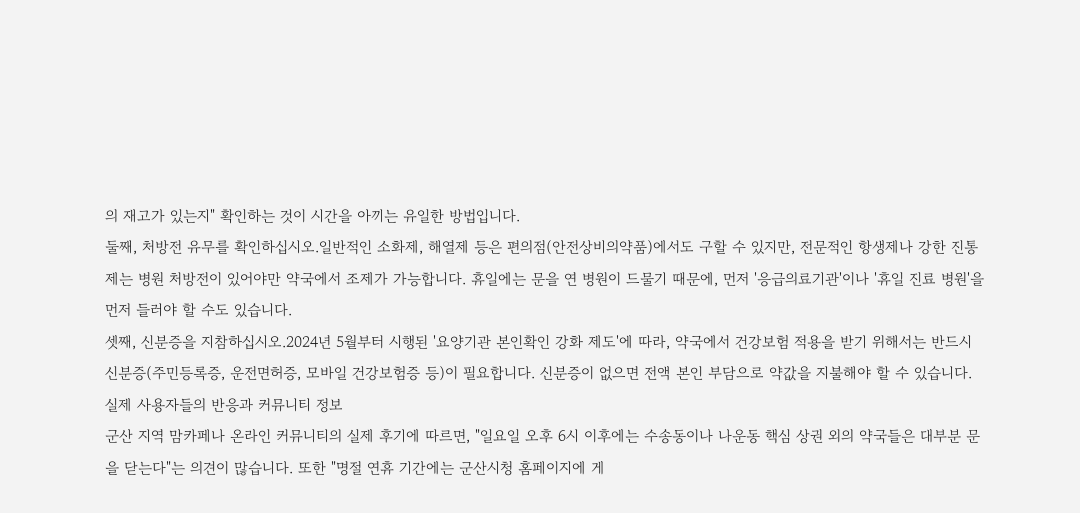의 재고가 있는지" 확인하는 것이 시간을 아끼는 유일한 방법입니다.
둘째, 처방전 유무를 확인하십시오.일반적인 소화제, 해열제 등은 편의점(안전상비의약품)에서도 구할 수 있지만, 전문적인 항생제나 강한 진통제는 병원 처방전이 있어야만 약국에서 조제가 가능합니다. 휴일에는 문을 연 병원이 드물기 때문에, 먼저 '응급의료기관'이나 '휴일 진료 병원'을 먼저 들러야 할 수도 있습니다.
셋째, 신분증을 지참하십시오.2024년 5월부터 시행된 '요양기관 본인확인 강화 제도'에 따라, 약국에서 건강보험 적용을 받기 위해서는 반드시 신분증(주민등록증, 운전면허증, 모바일 건강보험증 등)이 필요합니다. 신분증이 없으면 전액 본인 부담으로 약값을 지불해야 할 수 있습니다.
실제 사용자들의 반응과 커뮤니티 정보
군산 지역 맘카페나 온라인 커뮤니티의 실제 후기에 따르면, "일요일 오후 6시 이후에는 수송동이나 나운동 핵심 상권 외의 약국들은 대부분 문을 닫는다"는 의견이 많습니다. 또한 "명절 연휴 기간에는 군산시청 홈페이지에 게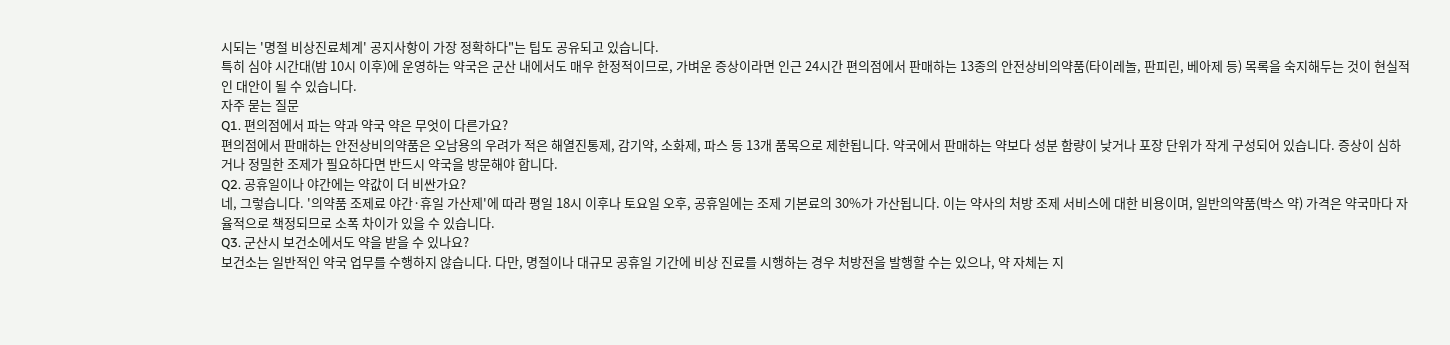시되는 '명절 비상진료체계' 공지사항이 가장 정확하다"는 팁도 공유되고 있습니다.
특히 심야 시간대(밤 10시 이후)에 운영하는 약국은 군산 내에서도 매우 한정적이므로, 가벼운 증상이라면 인근 24시간 편의점에서 판매하는 13종의 안전상비의약품(타이레놀, 판피린, 베아제 등) 목록을 숙지해두는 것이 현실적인 대안이 될 수 있습니다.
자주 묻는 질문
Q1. 편의점에서 파는 약과 약국 약은 무엇이 다른가요?
편의점에서 판매하는 안전상비의약품은 오남용의 우려가 적은 해열진통제, 감기약, 소화제, 파스 등 13개 품목으로 제한됩니다. 약국에서 판매하는 약보다 성분 함량이 낮거나 포장 단위가 작게 구성되어 있습니다. 증상이 심하거나 정밀한 조제가 필요하다면 반드시 약국을 방문해야 합니다.
Q2. 공휴일이나 야간에는 약값이 더 비싼가요?
네, 그렇습니다. '의약품 조제료 야간·휴일 가산제'에 따라 평일 18시 이후나 토요일 오후, 공휴일에는 조제 기본료의 30%가 가산됩니다. 이는 약사의 처방 조제 서비스에 대한 비용이며, 일반의약품(박스 약) 가격은 약국마다 자율적으로 책정되므로 소폭 차이가 있을 수 있습니다.
Q3. 군산시 보건소에서도 약을 받을 수 있나요?
보건소는 일반적인 약국 업무를 수행하지 않습니다. 다만, 명절이나 대규모 공휴일 기간에 비상 진료를 시행하는 경우 처방전을 발행할 수는 있으나, 약 자체는 지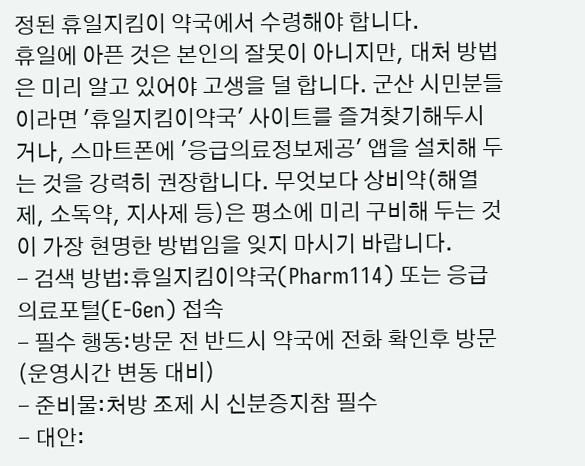정된 휴일지킴이 약국에서 수령해야 합니다.
휴일에 아픈 것은 본인의 잘못이 아니지만, 대처 방법은 미리 알고 있어야 고생을 덜 합니다. 군산 시민분들이라면 '휴일지킴이약국' 사이트를 즐겨찾기해두시거나, 스마트폰에 '응급의료정보제공' 앱을 설치해 두는 것을 강력히 권장합니다. 무엇보다 상비약(해열제, 소독약, 지사제 등)은 평소에 미리 구비해 두는 것이 가장 현명한 방법임을 잊지 마시기 바랍니다.
- 검색 방법:휴일지킴이약국(Pharm114) 또는 응급의료포털(E-Gen) 접속
- 필수 행동:방문 전 반드시 약국에 전화 확인후 방문 (운영시간 변동 대비)
- 준비물:처방 조제 시 신분증지참 필수
- 대안: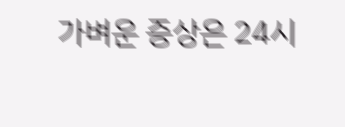가벼운 증상은 24시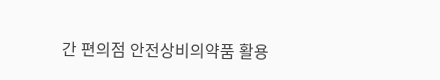간 편의점 안전상비의약품 활용